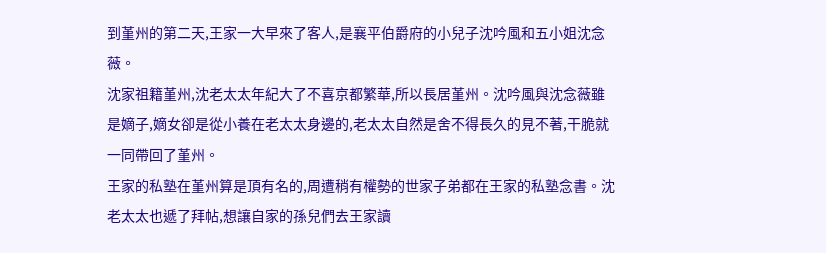到堇州的第二天,王家一大早來了客人,是襄平伯爵府的小兒子沈吟風和五小姐沈念薇。
沈家祖籍堇州,沈老太太年紀大了不喜京都繁華,所以長居堇州。沈吟風與沈念薇雖是嫡子,嫡女卻是從小養在老太太身邊的,老太太自然是舍不得長久的見不著,干脆就一同帶回了堇州。
王家的私塾在堇州算是頂有名的,周遭稍有權勢的世家子弟都在王家的私塾念書。沈老太太也遞了拜帖,想讓自家的孫兒們去王家讀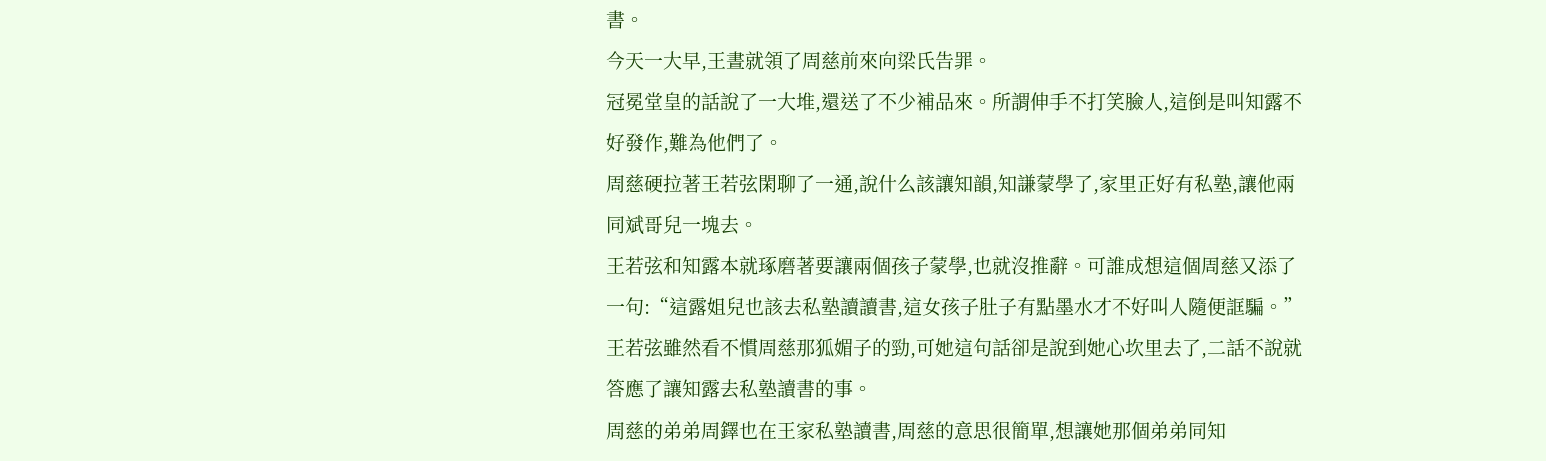書。
今天一大早,王晝就領了周慈前來向梁氏告罪。
冠冕堂皇的話說了一大堆,還送了不少補品來。所謂伸手不打笑臉人,這倒是叫知露不好發作,難為他們了。
周慈硬拉著王若弦閑聊了一通,說什么該讓知韻,知謙蒙學了,家里正好有私塾,讓他兩同斌哥兒一塊去。
王若弦和知露本就琢磨著要讓兩個孩子蒙學,也就沒推辭。可誰成想這個周慈又添了一句:“這露姐兒也該去私塾讀讀書,這女孩子肚子有點墨水才不好叫人隨便誆騙。”
王若弦雖然看不慣周慈那狐媚子的勁,可她這句話卻是說到她心坎里去了,二話不說就答應了讓知露去私塾讀書的事。
周慈的弟弟周鐸也在王家私塾讀書,周慈的意思很簡單,想讓她那個弟弟同知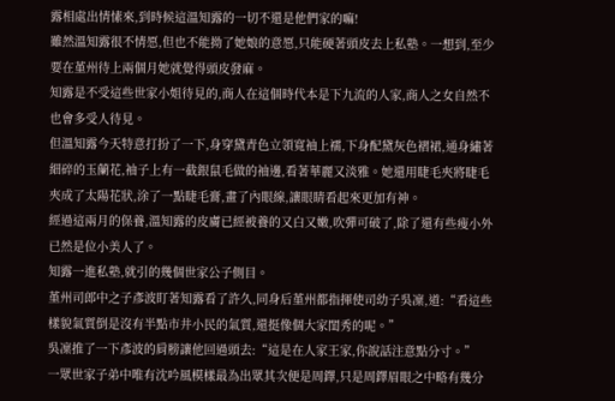露相處出情愫來,到時候這溫知露的一切不還是他們家的嘛!
雖然溫知露很不情愿,但也不能拗了她娘的意愿,只能硬著頭皮去上私塾。一想到,至少要在堇州待上兩個月她就覺得頭皮發麻。
知露是不受這些世家小姐待見的,商人在這個時代本是下九流的人家,商人之女自然不也會多受人待見。
但溫知露今天特意打扮了一下,身穿黛青色立領寬袖上襦,下身配黛灰色褶裙,通身繡著細碎的玉蘭花,袖子上有一截銀鼠毛做的袖邊,看著華麗又淡雅。她還用睫毛夾將睫毛夾成了太陽花狀,涂了一點睫毛膏,畫了內眼線,讓眼睛看起來更加有神。
經過這兩月的保養,溫知露的皮膚已經被養的又白又嫩,吹彈可破了,除了還有些瘦小外已然是位小美人了。
知露一進私塾,就引的幾個世家公子側目。
堇州司郎中之子彥波盯著知露看了許久,同身后堇州都指揮使司幼子吳凜,道:“看這些樣貌氣質倒是沒有半點市井小民的氣質,還挺像個大家閨秀的呢。”
吳凜推了一下彥波的肩膀讓他回過頭去:“這是在人家王家,你說話注意點分寸。”
一眾世家子弟中唯有沈吟風模樣最為出眾其次便是周鐸,只是周鐸眉眼之中略有幾分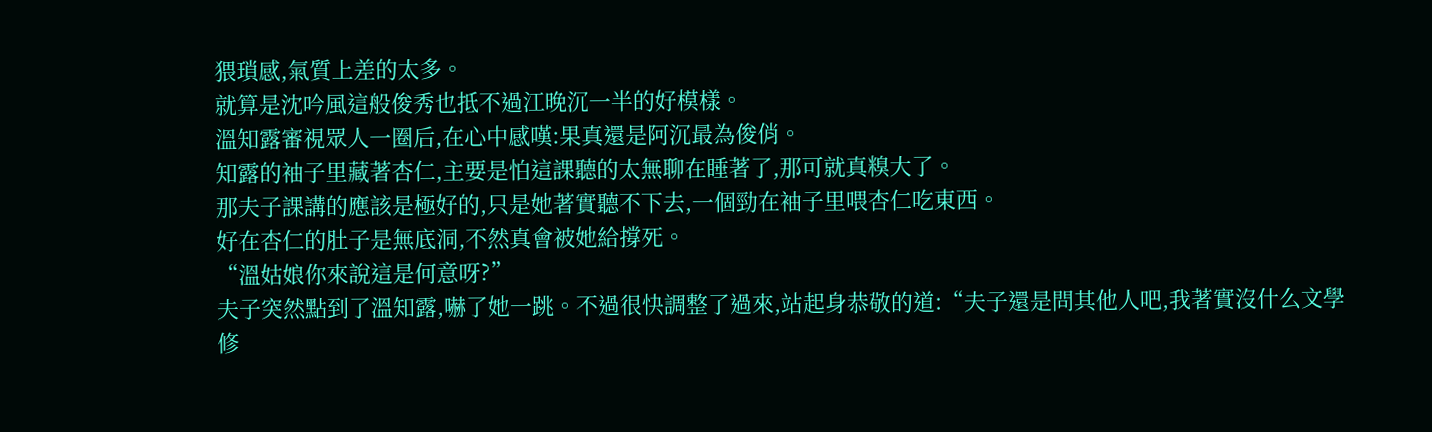猥瑣感,氣質上差的太多。
就算是沈吟風這般俊秀也抵不過江晚沉一半的好模樣。
溫知露審視眾人一圈后,在心中感嘆:果真還是阿沉最為俊俏。
知露的袖子里藏著杏仁,主要是怕這課聽的太無聊在睡著了,那可就真糗大了。
那夫子課講的應該是極好的,只是她著實聽不下去,一個勁在袖子里喂杏仁吃東西。
好在杏仁的肚子是無底洞,不然真會被她給撐死。
“溫姑娘你來說這是何意呀?”
夫子突然點到了溫知露,嚇了她一跳。不過很快調整了過來,站起身恭敬的道:“夫子還是問其他人吧,我著實沒什么文學修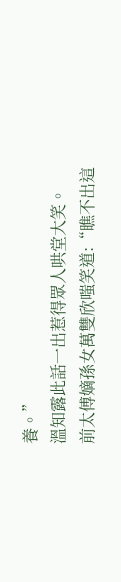養。”
溫知露此話一出惹得眾人哄堂大笑。
前太傅嫡孫女萬雙欣嗤笑道:“瞧不出這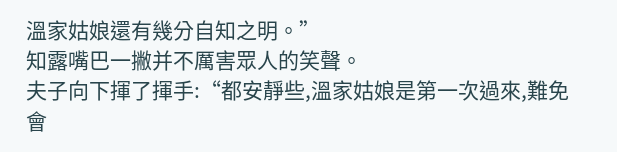溫家姑娘還有幾分自知之明。”
知露嘴巴一撇并不厲害眾人的笑聲。
夫子向下揮了揮手:“都安靜些,溫家姑娘是第一次過來,難免會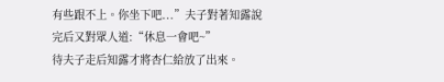有些跟不上。你坐下吧...”夫子對著知露說完后又對眾人道:“休息一會吧~”
待夫子走后知露才將杏仁給放了出來。